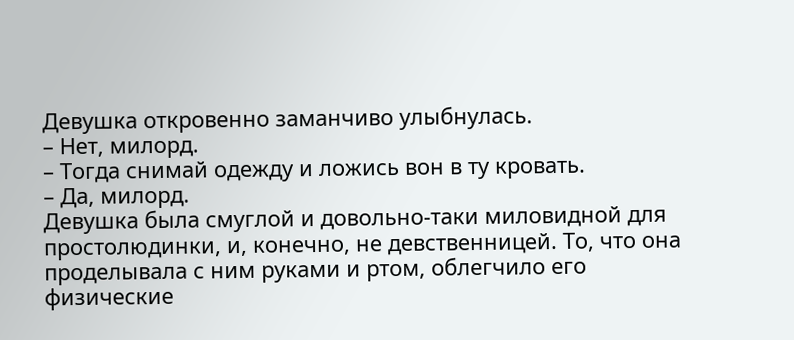Девушка откровенно заманчиво улыбнулась.
– Нет, милорд.
– Тогда снимай одежду и ложись вон в ту кровать.
– Да, милорд.
Девушка была смуглой и довольно-таки миловидной для простолюдинки, и, конечно, не девственницей. То, что она проделывала с ним руками и ртом, облегчило его физические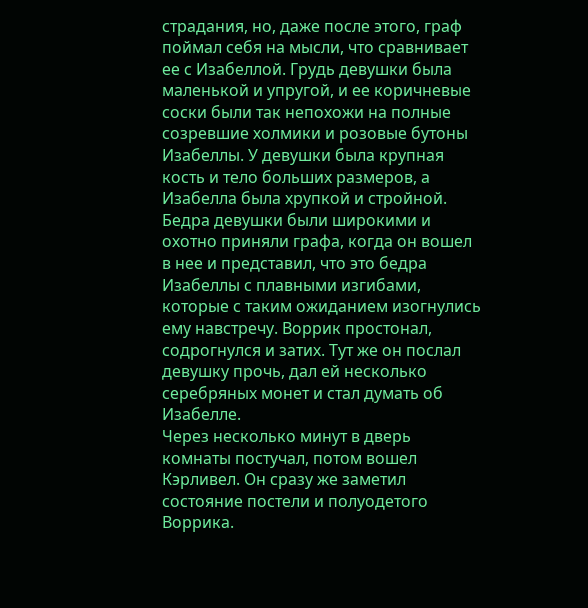страдания, но, даже после этого, граф поймал себя на мысли, что сравнивает ее с Изабеллой. Грудь девушки была маленькой и упругой, и ее коричневые соски были так непохожи на полные созревшие холмики и розовые бутоны Изабеллы. У девушки была крупная кость и тело больших размеров, а Изабелла была хрупкой и стройной. Бедра девушки были широкими и охотно приняли графа, когда он вошел в нее и представил, что это бедра Изабеллы с плавными изгибами, которые с таким ожиданием изогнулись ему навстречу. Воррик простонал, содрогнулся и затих. Тут же он послал девушку прочь, дал ей несколько серебряных монет и стал думать об Изабелле.
Через несколько минут в дверь комнаты постучал, потом вошел Кэрливел. Он сразу же заметил состояние постели и полуодетого Воррика.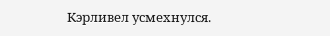Кэрливел усмехнулся.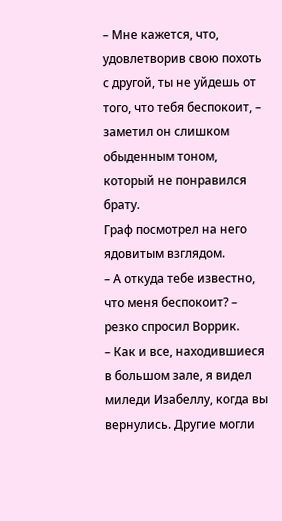– Мне кажется, что, удовлетворив свою похоть с другой, ты не уйдешь от того, что тебя беспокоит, – заметил он слишком обыденным тоном, который не понравился брату.
Граф посмотрел на него ядовитым взглядом.
– А откуда тебе известно, что меня беспокоит? – резко спросил Воррик.
– Как и все, находившиеся в большом зале, я видел миледи Изабеллу, когда вы вернулись. Другие могли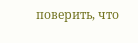поверить, что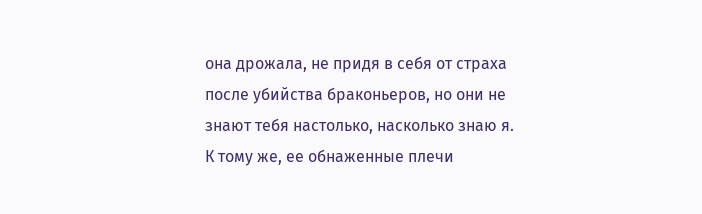она дрожала, не придя в себя от страха после убийства браконьеров, но они не знают тебя настолько, насколько знаю я. К тому же, ее обнаженные плечи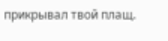прикрывал твой плащ.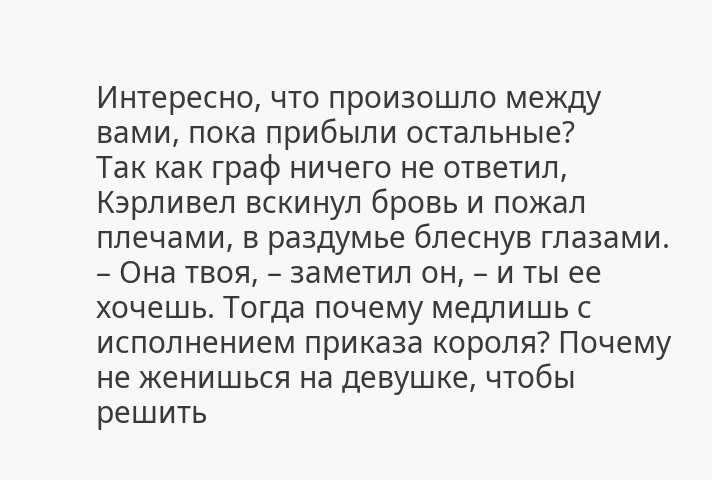Интересно, что произошло между вами, пока прибыли остальные?
Так как граф ничего не ответил, Кэрливел вскинул бровь и пожал плечами, в раздумье блеснув глазами.
– Она твоя, – заметил он, – и ты ее хочешь. Тогда почему медлишь с исполнением приказа короля? Почему не женишься на девушке, чтобы решить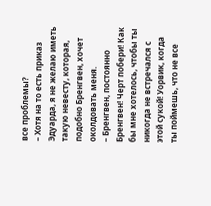все проблемы?
– Хотя на то есть приказ Эдуарда, я не желаю иметь такую невесту, которая, подобно Бренгвен, хочет околдовать меня.
– Бренгвен, постоянно Бренгвен! Черт побери! Как бы мне хотелось, чтобы ты никогда не встречался с этой сукой! Уорвик, когда ты поймешь, что не все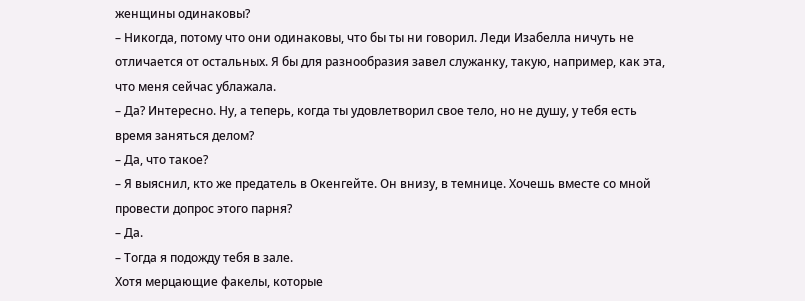женщины одинаковы?
– Никогда, потому что они одинаковы, что бы ты ни говорил. Леди Изабелла ничуть не отличается от остальных. Я бы для разнообразия завел служанку, такую, например, как эта, что меня сейчас ублажала.
– Да? Интересно. Ну, а теперь, когда ты удовлетворил свое тело, но не душу, у тебя есть время заняться делом?
– Да, что такое?
– Я выяснил, кто же предатель в Окенгейте. Он внизу, в темнице. Хочешь вместе со мной провести допрос этого парня?
– Да.
– Тогда я подожду тебя в зале.
Хотя мерцающие факелы, которые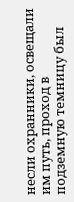несли охранники, освещали им путь, проход в подземную темницу был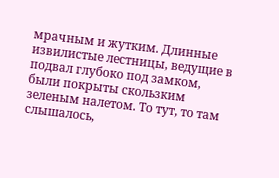мрачным и жутким. Длинные извилистые лестницы, ведущие в подвал глубоко под замком, были покрыты скользким зеленым налетом. То тут, то там слышалось,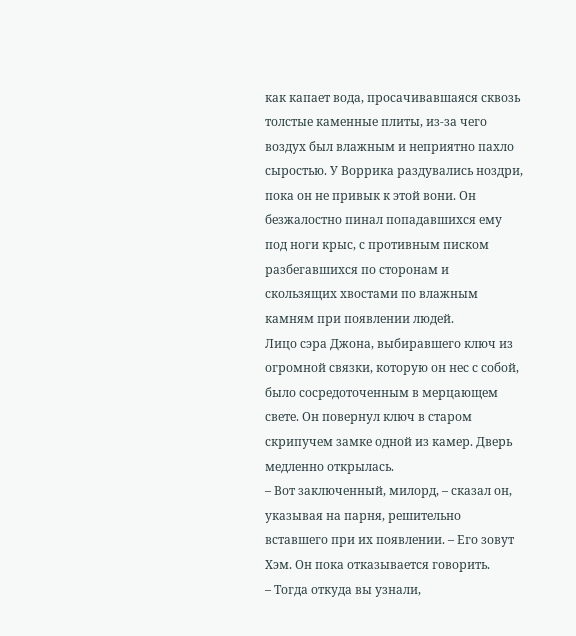как капает вода, просачивавшаяся сквозь толстые каменные плиты, из-за чего воздух был влажным и неприятно пахло сыростью. У Воррика раздувались ноздри, пока он не привык к этой вони. Он безжалостно пинал попадавшихся ему под ноги крыс, с противным писком разбегавшихся по сторонам и скользящих хвостами по влажным камням при появлении людей.
Лицо сэра Джона, выбиравшего ключ из огромной связки, которую он нес с собой, было сосредоточенным в мерцающем свете. Он повернул ключ в старом скрипучем замке одной из камер. Дверь медленно открылась.
– Вот заключенный, милорд, – сказал он, указывая на парня, решительно вставшего при их появлении. – Его зовут Хэм. Он пока отказывается говорить.
– Тогда откуда вы узнали,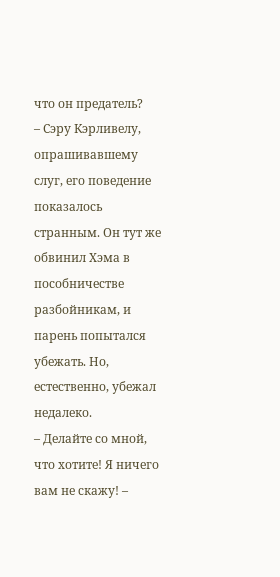что он предатель?
– Сэру Кэрливелу, опрашивавшему слуг, его поведение показалось странным. Он тут же обвинил Хэма в пособничестве разбойникам, и парень попытался убежать. Но, естественно, убежал недалеко.
– Делайте со мной, что хотите! Я ничего вам не скажу! –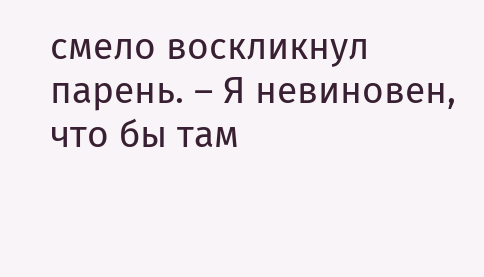смело воскликнул парень. – Я невиновен, что бы там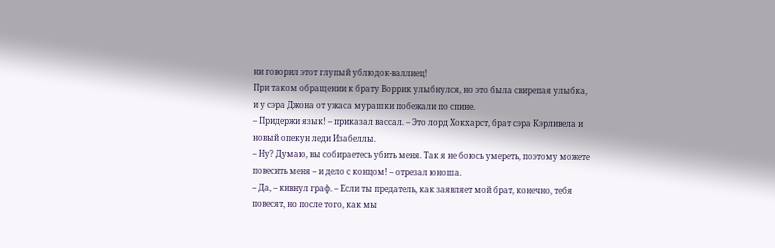ни говорил этот глупый ублюдок-валлиец!
При таком обращении к брату Воррик улыбнулся, но это была свирепая улыбка, и у сэра Джона от ужаса мурашки побежали по спине.
– Придержи язык! – приказал вассал. – Это лорд Хокхарст, брат сэра Кэрливела и новый опекун леди Изабеллы.
– Ну? Думаю, вы собираетесь убить меня. Так я не боюсь умереть, поэтому можете повесить меня – и дело с концом! – отрезал юноша.
– Да, – кивнул граф. – Если ты предатель, как заявляет мой брат, конечно, тебя повесят, но после того, как мы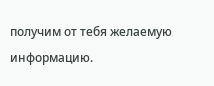получим от тебя желаемую информацию.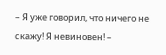– Я уже говорил, что ничего не скажу! Я невиновен! –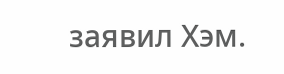заявил Хэм.